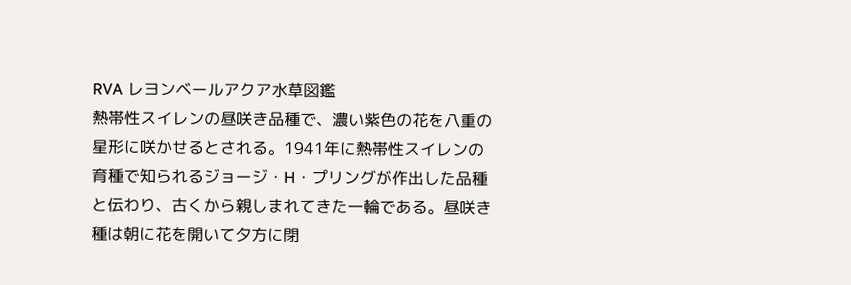RVA レヨンベールアクア水草図鑑
熱帯性スイレンの昼咲き品種で、濃い紫色の花を八重の星形に咲かせるとされる。1941年に熱帯性スイレンの育種で知られるジョージ・H・プリングが作出した品種と伝わり、古くから親しまれてきた一輪である。昼咲き種は朝に花を開いて夕方に閉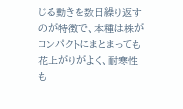じる動きを数日繰り返すのが特徴で、本種は株がコンパクトにまとまっても花上がりがよく、耐寒性も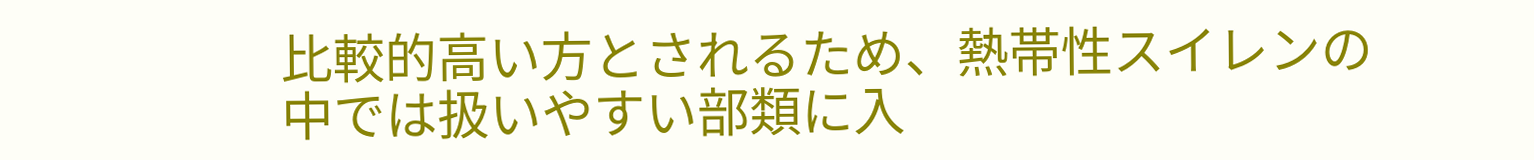比較的高い方とされるため、熱帯性スイレンの中では扱いやすい部類に入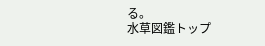る。
水草図鑑トップ